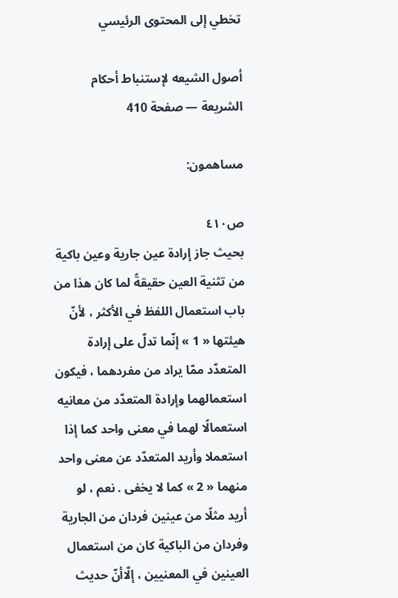تخطي إلى المحتوى الرئيسي

أصول الشيعه لإستنباط أحكام الشريعة — صفحة 410

مساهمون:

ص٤١٠
بحيث جاز إرادة عين جارية وعين باكية من تثنية العين حقيقةً لما كان هذا من باب استعمال اللفظ في الأكثر ، لأنّ هيئتها « 1 » إنّما تدلّ على إرادة المتعدّد ممّا يراد من مفردهما ، فيكون استعمالهما وإرادة المتعدّد من معانيه استعمالًا لهما في معنى واحد كما إذا استعملا وأريد المتعدّد عن معنى واحد منهما « 2 » كما لا يخفى . نعم ، لو أريد مثلًا من عينين فردان من الجارية وفردان من الباكية كان من استعمال العينين في المعنيين ، إلّاأنّ حديث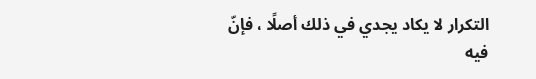التكرار لا يكاد يجدي في ذلك أصلًا ، فإنّ فيه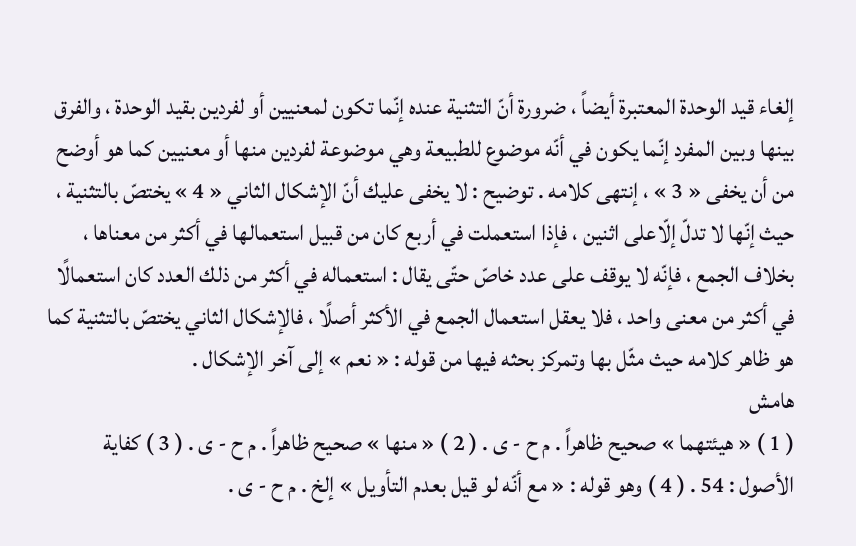إلغاء قيد الوحدة المعتبرة أيضاً ، ضرورة أنّ التثنية عنده إنّما تكون لمعنيين أو لفردين بقيد الوحدة ، والفرق بينها وبين المفرد إنّما يكون في أنّه موضوع للطبيعة وهي موضوعة لفردين منها أو معنيين كما هو أوضح من أن يخفى « 3 » ، إنتهى كلامه . توضيح : لا يخفى عليك أنّ الإشكال الثاني « 4 » يختصّ بالتثنية ، حيث إنّها لا تدلّ إلّاعلى اثنين ، فإذا استعملت في أربع كان من قبيل استعمالها في أكثر من معناها ، بخلاف الجمع ، فإنّه لا يوقف على عدد خاصّ حتّى يقال : استعماله في أكثر من ذلك العدد كان استعمالًا في أكثر من معنى واحد ، فلا يعقل استعمال الجمع في الأكثر أصلًا ، فالإشكال الثاني يختصّ بالتثنية كما هو ظاهر كلامه حيث مثّل بها وتمركز بحثه فيها من قوله : « نعم » إلى آخر الإشكال .
هامش
( 1 ) « هيئتهما » صحيح ظاهراً . م ح - ى . ( 2 ) « منها » صحيح ظاهراً . م ح - ى . ( 3 ) كفاية الأصول : 54 . ( 4 ) وهو قوله : « مع أنّه لو قيل بعدم التأويل » إلخ . م ح - ى .